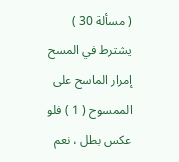( مسألة 30 ) يشترط في المسح إمرار الماسح على الممسوح ( 1 ) فلو عكس بطل ، نعم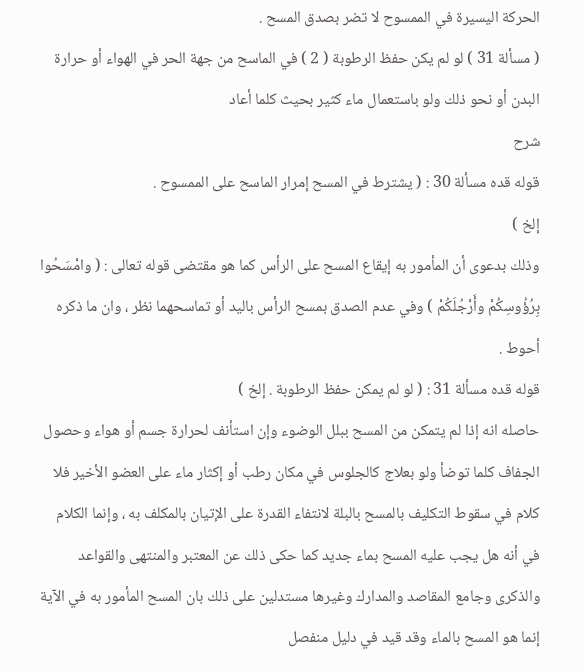الحركة اليسيرة في الممسوح لا تضر بصدق المسح .
( مسألة 31 ) لو لم يكن حفظ الرطوبة ( 2 ) في الماسح من جهة الحر في الهواء أو حرارة البدن أو نحو ذلك ولو باستعمال ماء كثير بحيث كلما أعاد
شرح
قوله قده مسألة 30 : ( يشترط في المسح إمرار الماسح على الممسوح .
إلخ )
وذلك بدعوى أن المأمور به إيقاع المسح على الرأس كما هو مقتضى قوله تعالى : ( وامْسَحُوا بِرُؤُوسِكُمْ وأَرْجُلَكُمْ ) وفي عدم الصدق بمسح الرأس باليد أو تماسحهما نظر ، وان ما ذكره أحوط .
قوله قده مسألة 31 : ( لو لم يمكن حفظ الرطوبة . إلخ )
حاصله انه إذا لم يتمكن من المسح ببلل الوضوء وإن استأنف لحرارة جسم أو هواء وحصول الجفاف كلما توضأ ولو بعلاج كالجلوس في مكان رطب أو إكثار ماء على العضو الأخير فلا كلام في سقوط التكليف بالمسح بالبلة لانتفاء القدرة على الإتيان بالمكلف به ، وإنما الكلام في أنه هل يجب عليه المسح بماء جديد كما حكى ذلك عن المعتبر والمنتهى والقواعد والذكرى وجامع المقاصد والمدارك وغيرها مستدلين على ذلك بان المسح المأمور به في الآية إنما هو المسح بالماء وقد قيد في دليل منفصل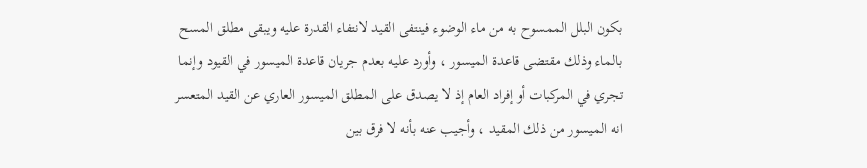بكون البلل الممسوح به من ماء الوضوء فينتفى القيد لانتفاء القدرة عليه ويبقى مطلق المسح بالماء وذلك مقتضى قاعدة الميسور ، وأورد عليه بعدم جريان قاعدة الميسور في القيود وإنما تجري في المركبات أو إفراد العام إذ لا يصدق على المطلق الميسور العاري عن القيد المتعسر انه الميسور من ذلك المقيد ، وأجيب عنه بأنه لا فرق بين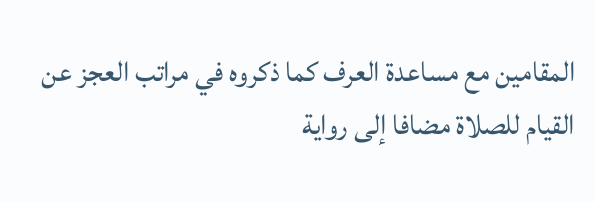المقامين مع مساعدة العرف كما ذكروه في مراتب العجز عن القيام للصلاة مضافا إلى رواية